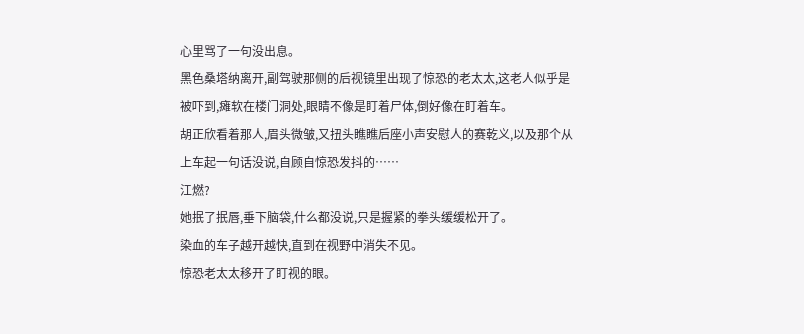心里骂了一句没出息。
黑色桑塔纳离开,副驾驶那侧的后视镜里出现了惊恐的老太太,这老人似乎是被吓到,瘫软在楼门洞处,眼睛不像是盯着尸体,倒好像在盯着车。
胡正欣看着那人,眉头微皱,又扭头瞧瞧后座小声安慰人的赛乾义,以及那个从上车起一句话没说,自顾自惊恐发抖的……
江燃?
她抿了抿唇,垂下脑袋,什么都没说,只是握紧的拳头缓缓松开了。
染血的车子越开越快,直到在视野中消失不见。
惊恐老太太移开了盯视的眼。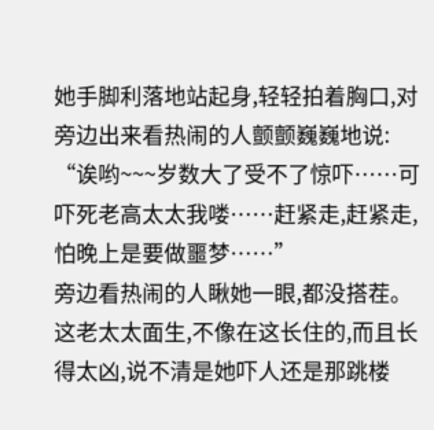她手脚利落地站起身,轻轻拍着胸口,对旁边出来看热闹的人颤颤巍巍地说:
“诶哟~~~岁数大了受不了惊吓……可吓死老高太太我喽……赶紧走,赶紧走,怕晚上是要做噩梦……”
旁边看热闹的人瞅她一眼,都没搭茬。
这老太太面生,不像在这长住的,而且长得太凶,说不清是她吓人还是那跳楼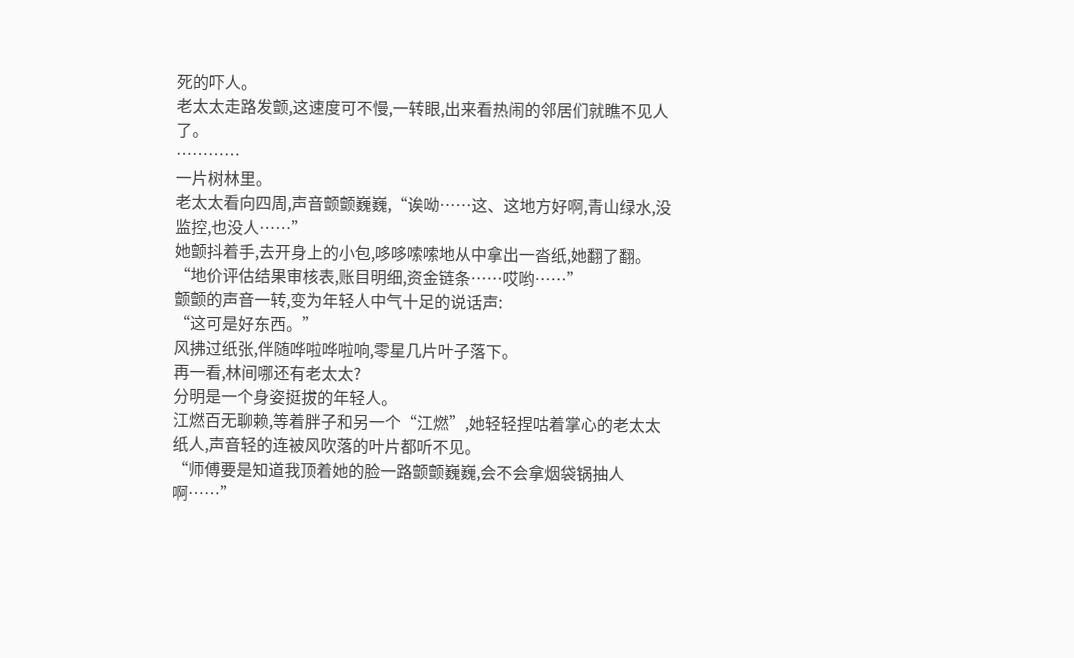死的吓人。
老太太走路发颤,这速度可不慢,一转眼,出来看热闹的邻居们就瞧不见人了。
…………
一片树林里。
老太太看向四周,声音颤颤巍巍,“诶呦……这、这地方好啊,青山绿水,没监控,也没人……”
她颤抖着手,去开身上的小包,哆哆嗦嗦地从中拿出一沓纸,她翻了翻。
“地价评估结果审核表,账目明细,资金链条……哎哟……”
颤颤的声音一转,变为年轻人中气十足的说话声:
“这可是好东西。”
风拂过纸张,伴随哗啦哗啦响,零星几片叶子落下。
再一看,林间哪还有老太太?
分明是一个身姿挺拔的年轻人。
江燃百无聊赖,等着胖子和另一个“江燃”,她轻轻捏咕着掌心的老太太纸人,声音轻的连被风吹落的叶片都听不见。
“师傅要是知道我顶着她的脸一路颤颤巍巍,会不会拿烟袋锅抽人啊……”